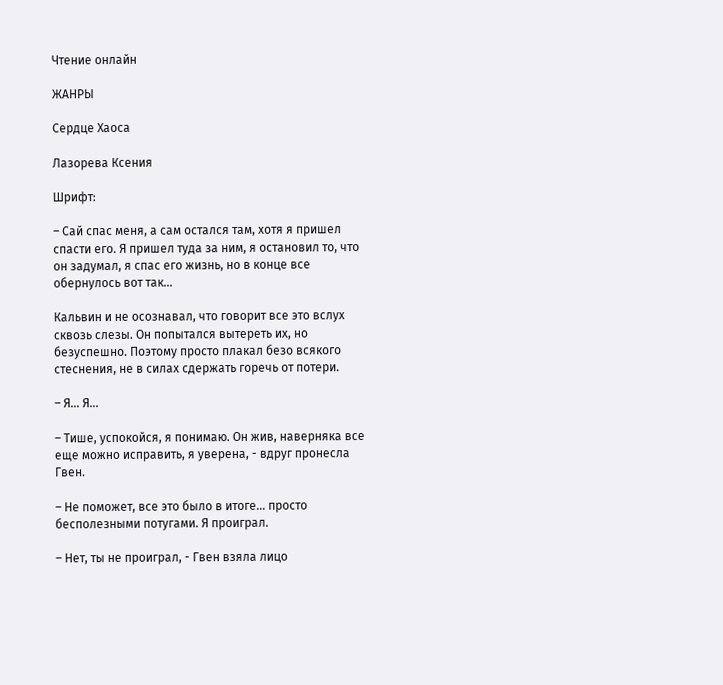Чтение онлайн

ЖАНРЫ

Сердце Хаоса

Лазорева Ксения

Шрифт:

– Сай спас меня, а сам остался там, хотя я пришел спасти его. Я пришел туда за ним, я остановил то, что он задумал, я спас его жизнь, но в конце все обернулось вот так...

Кальвин и не осознавал, что говорит все это вслух сквозь слезы. Он попытался вытереть их, но безуспешно. Поэтому просто плакал безо всякого стеснения, не в силах сдержать горечь от потери.

– Я... Я...

– Тише, успокойся, я понимаю. Он жив, наверняка все еще можно исправить, я уверена, - вдруг пронесла Гвен.

– Не поможет, все это было в итоге... просто бесполезными потугами. Я проиграл.

– Нет, ты не проиграл, - Гвен взяла лицо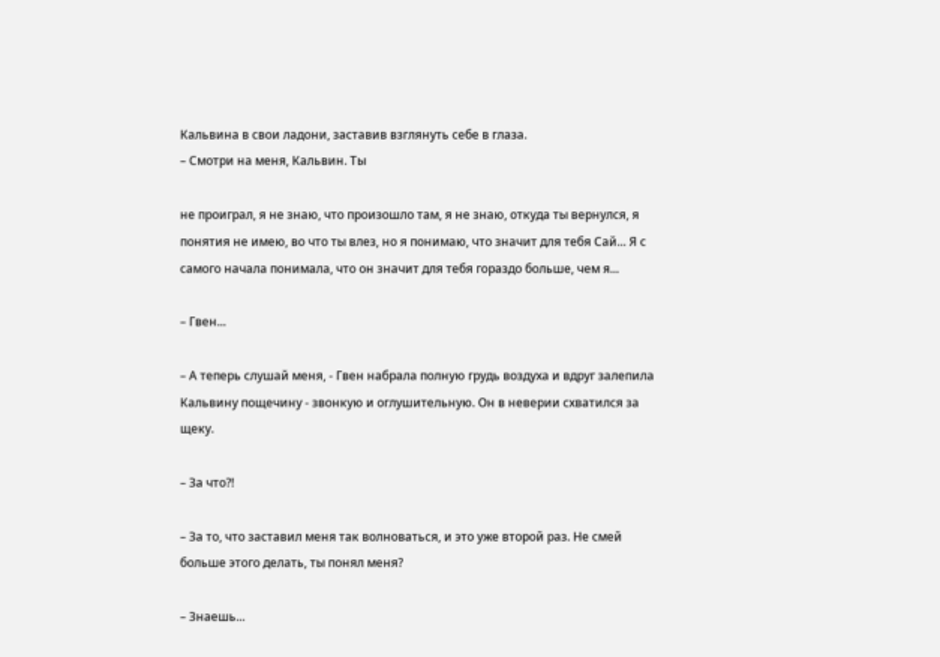Кальвина в свои ладони, заставив взглянуть себе в глаза.
– Смотри на меня, Кальвин. Ты

не проиграл, я не знаю, что произошло там, я не знаю, откуда ты вернулся, я понятия не имею, во что ты влез, но я понимаю, что значит для тебя Сай... Я с самого начала понимала, что он значит для тебя гораздо больше, чем я...

– Гвен...

– А теперь слушай меня, - Гвен набрала полную грудь воздуха и вдруг залепила Кальвину пощечину - звонкую и оглушительную. Он в неверии схватился за щеку.

– За что?!

– За то, что заставил меня так волноваться, и это уже второй раз. Не смей больше этого делать, ты понял меня?

– Знаешь...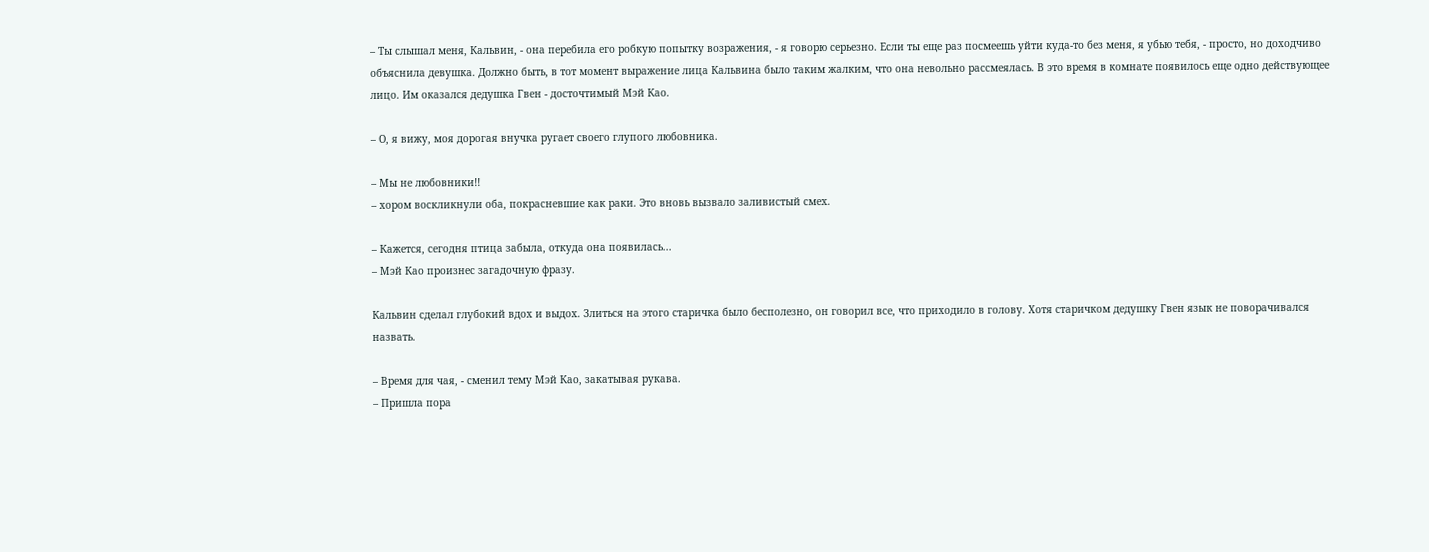– Ты слышал меня, Кальвин, - она перебила его робкую попытку возражения, - я говорю серьезно. Если ты еще раз посмеешь уйти куда-то без меня, я убью тебя, - просто, но доходчиво объяснила девушка. Должно быть, в тот момент выражение лица Кальвина было таким жалким, что она невольно рассмеялась. В это время в комнате появилось еще одно действующее лицо. Им оказался дедушка Гвен - досточтимый Мэй Као.

– О, я вижу, моя дорогая внучка ругает своего глупого любовника.

– Мы не любовники!!
– хором воскликнули оба, покрасневшие как раки. Это вновь вызвало заливистый смех.

– Кажется, сегодня птица забыла, откуда она появилась...
– Мэй Као произнес загадочную фразу.

Кальвин сделал глубокий вдох и выдох. Злиться на этого старичка было бесполезно, он говорил все, что приходило в голову. Хотя старичком дедушку Гвен язык не поворачивался назвать.

– Время для чая, - сменил тему Мэй Као, закатывая рукава.
– Пришла пора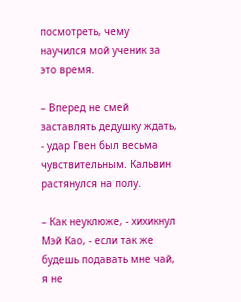посмотреть, чему научился мой ученик за это время.

– Вперед не смей заставлять дедушку ждать, - удар Гвен был весьма чувствительным. Кальвин растянулся на полу.

– Как неуклюже, - хихикнул Мэй Као, - если так же будешь подавать мне чай, я не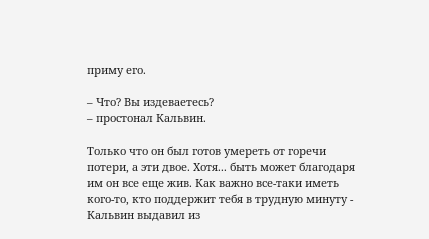приму его.

– Что? Вы издеваетесь?
– простонал Кальвин.

Только что он был готов умереть от горечи потери, а эти двое. Хотя... быть может благодаря им он все еще жив. Как важно все-таки иметь кого-то, кто поддержит тебя в трудную минуту - Кальвин выдавил из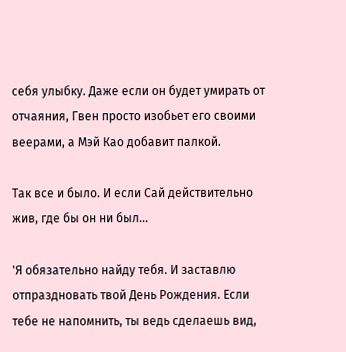себя улыбку. Даже если он будет умирать от отчаяния, Гвен просто изобьет его своими веерами, а Мэй Као добавит палкой.

Так все и было. И если Сай действительно жив, где бы он ни был...

'Я обязательно найду тебя. И заставлю отпраздновать твой День Рождения. Если тебе не напомнить, ты ведь сделаешь вид,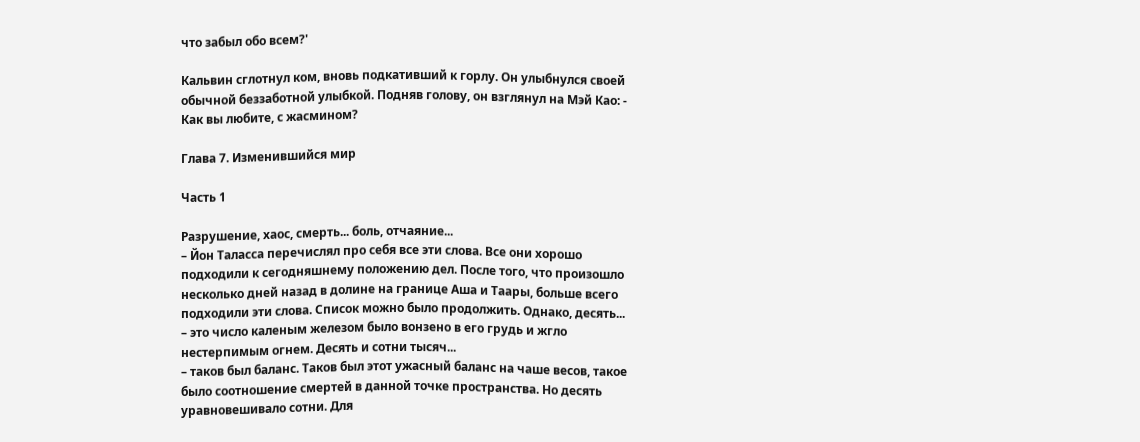что забыл обо всем?'

Кальвин сглотнул ком, вновь подкативший к горлу. Он улыбнулся своей обычной беззаботной улыбкой. Подняв голову, он взглянул на Мэй Као: - Как вы любите, с жасмином?

Глава 7. Изменившийся мир

Часть 1

Разрушение, хаос, смерть... боль, отчаяние...
– Йон Таласса перечислял про себя все эти слова. Все они хорошо подходили к сегодняшнему положению дел. После того, что произошло несколько дней назад в долине на границе Аша и Таары, больше всего подходили эти слова. Список можно было продолжить. Однако, десять...
– это число каленым железом было вонзено в его грудь и жгло нестерпимым огнем. Десять и сотни тысяч...
– таков был баланс. Таков был этот ужасный баланс на чаше весов, такое было соотношение смертей в данной точке пространства. Но десять уравновешивало сотни. Для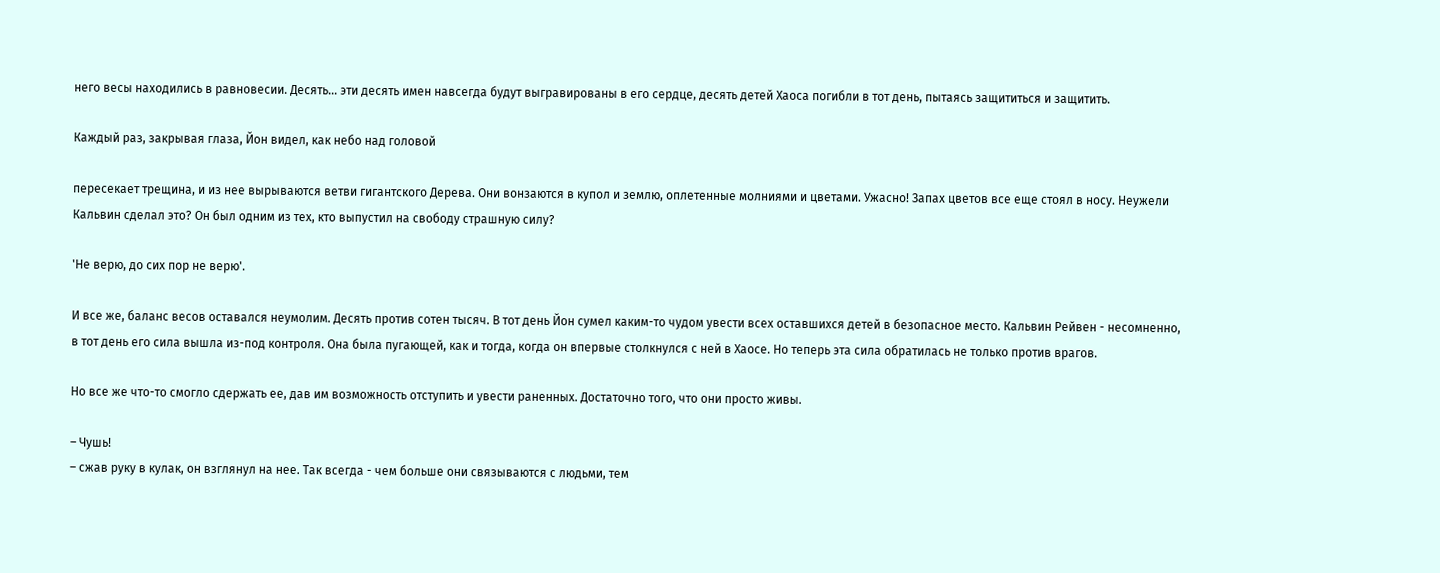него весы находились в равновесии. Десять... эти десять имен навсегда будут выгравированы в его сердце, десять детей Хаоса погибли в тот день, пытаясь защититься и защитить.

Каждый раз, закрывая глаза, Йон видел, как небо над головой

пересекает трещина, и из нее вырываются ветви гигантского Дерева. Они вонзаются в купол и землю, оплетенные молниями и цветами. Ужасно! Запах цветов все еще стоял в носу. Неужели Кальвин сделал это? Он был одним из тех, кто выпустил на свободу страшную силу?

'Не верю, до сих пор не верю'.

И все же, баланс весов оставался неумолим. Десять против сотен тысяч. В тот день Йон сумел каким-то чудом увести всех оставшихся детей в безопасное место. Кальвин Рейвен - несомненно, в тот день его сила вышла из-под контроля. Она была пугающей, как и тогда, когда он впервые столкнулся с ней в Хаосе. Но теперь эта сила обратилась не только против врагов.

Но все же что-то смогло сдержать ее, дав им возможность отступить и увести раненных. Достаточно того, что они просто живы.

– Чушь!
– сжав руку в кулак, он взглянул на нее. Так всегда - чем больше они связываются с людьми, тем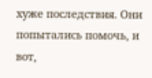хуже последствия. Они попытались помочь, и вот,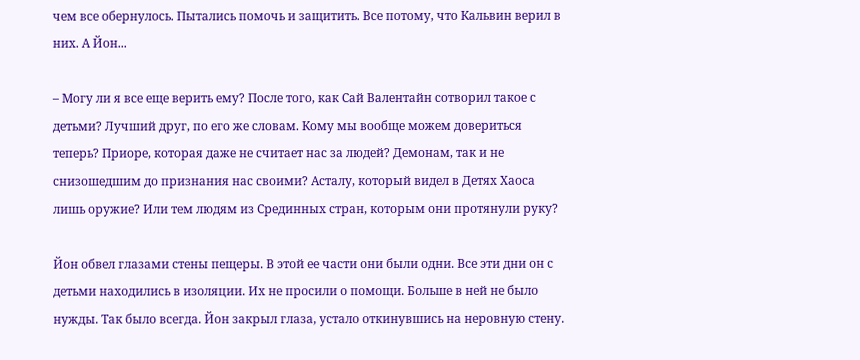чем все обернулось. Пытались помочь и защитить. Все потому, что Кальвин верил в них. А Йон...

– Могу ли я все еще верить ему? После того, как Сай Валентайн сотворил такое с детьми? Лучший друг, по его же словам. Кому мы вообще можем довериться теперь? Приоре, которая даже не считает нас за людей? Демонам, так и не снизошедшим до признания нас своими? Асталу, который видел в Детях Хаоса лишь оружие? Или тем людям из Срединных стран, которым они протянули руку?

Йон обвел глазами стены пещеры. В этой ее части они были одни. Все эти дни он с детьми находились в изоляции. Их не просили о помощи. Больше в ней не было нужды. Так было всегда. Йон закрыл глаза, устало откинувшись на неровную стену.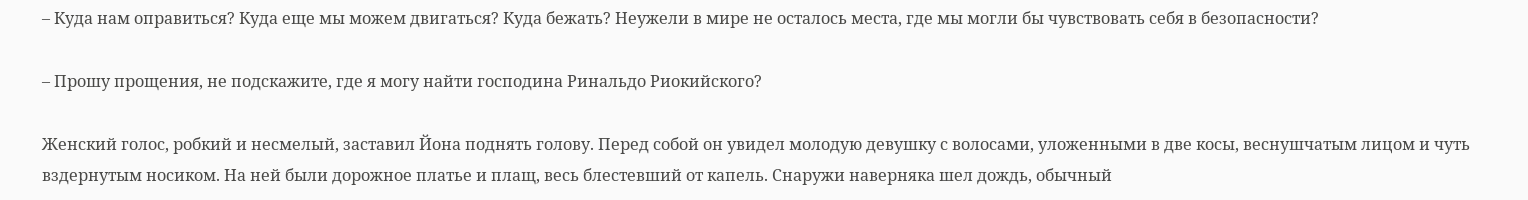– Куда нам оправиться? Куда еще мы можем двигаться? Куда бежать? Неужели в мире не осталось места, где мы могли бы чувствовать себя в безопасности?

– Прошу прощения, не подскажите, где я могу найти господина Ринальдо Риокийского?

Женский голос, робкий и несмелый, заставил Йона поднять голову. Перед собой он увидел молодую девушку с волосами, уложенными в две косы, веснушчатым лицом и чуть вздернутым носиком. На ней были дорожное платье и плащ, весь блестевший от капель. Снаружи наверняка шел дождь, обычный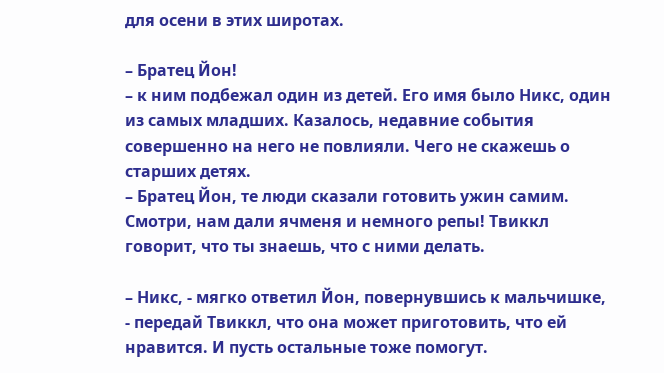для осени в этих широтах.

– Братец Йон!
– к ним подбежал один из детей. Его имя было Никс, один из самых младших. Казалось, недавние события совершенно на него не повлияли. Чего не скажешь о старших детях.
– Братец Йон, те люди сказали готовить ужин самим. Смотри, нам дали ячменя и немного репы! Твиккл говорит, что ты знаешь, что с ними делать.

– Никс, - мягко ответил Йон, повернувшись к мальчишке, - передай Твиккл, что она может приготовить, что ей нравится. И пусть остальные тоже помогут.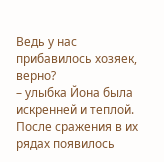Ведь у нас прибавилось хозяек, верно?
– улыбка Йона была искренней и теплой. После сражения в их рядах появилось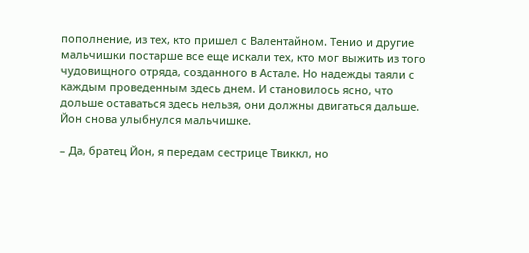пополнение, из тех, кто пришел с Валентайном. Тенио и другие мальчишки постарше все еще искали тех, кто мог выжить из того чудовищного отряда, созданного в Астале. Но надежды таяли с каждым проведенным здесь днем. И становилось ясно, что дольше оставаться здесь нельзя, они должны двигаться дальше. Йон снова улыбнулся мальчишке.

– Да, братец Йон, я передам сестрице Твиккл, но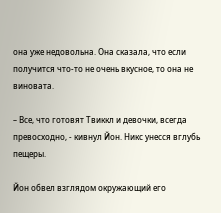она уже недовольна. Она сказала, что если получится что-то не очень вкусное, то она не виновата.

– Все, что готовят Твиккл и девочки, всегда превосходно, - кивнул Йон. Никс унесся вглубь пещеры.

Йон обвел взглядом окружающий его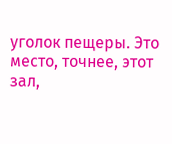уголок пещеры. Это место, точнее, этот зал,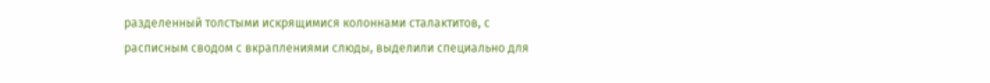разделенный толстыми искрящимися колоннами сталактитов, с расписным сводом с вкраплениями слюды, выделили специально для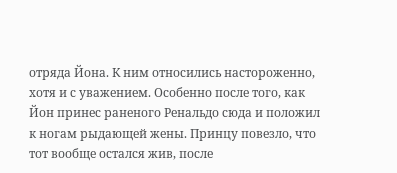отряда Йона. К ним относились настороженно, хотя и с уважением. Особенно после того, как Йон принес раненого Ренальдо сюда и положил к ногам рыдающей жены. Принцу повезло, что тот вообще остался жив, после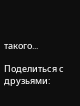такого...

Поделиться с друзьями: